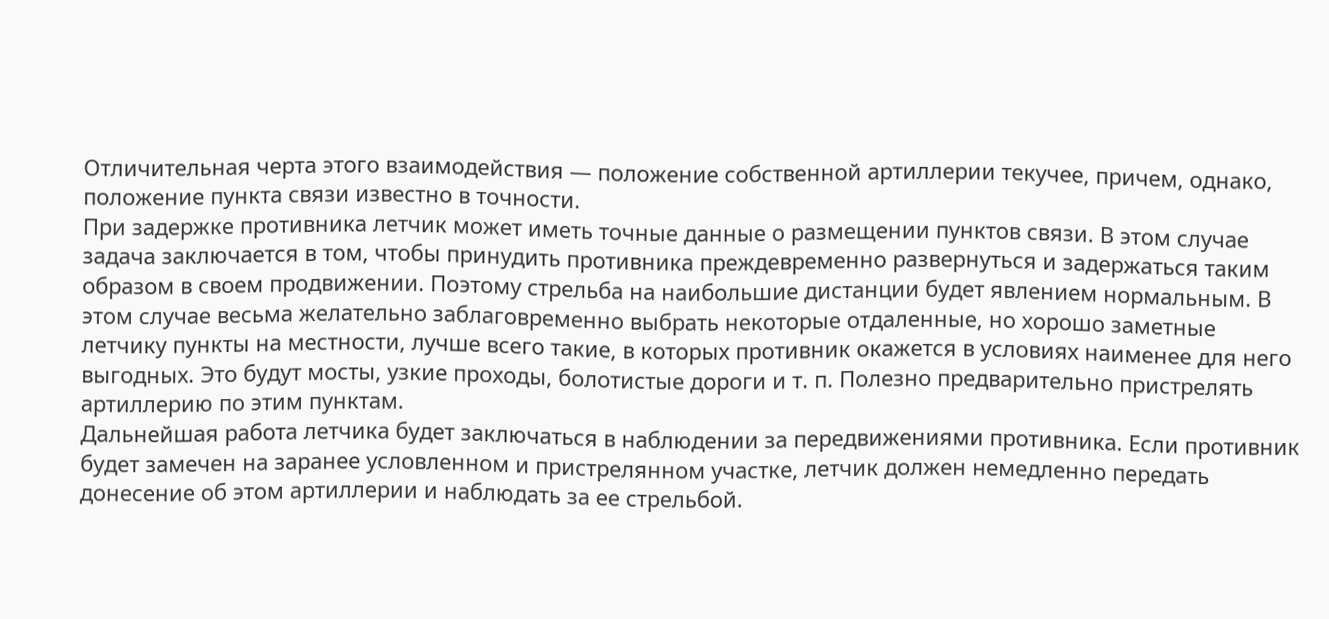Отличительная черта этого взаимодействия — положение собственной артиллерии текучее, причем, однако, положение пункта связи известно в точности.
При задержке противника летчик может иметь точные данные о размещении пунктов связи. В этом случае задача заключается в том, чтобы принудить противника преждевременно развернуться и задержаться таким образом в своем продвижении. Поэтому стрельба на наибольшие дистанции будет явлением нормальным. В этом случае весьма желательно заблаговременно выбрать некоторые отдаленные, но хорошо заметные летчику пункты на местности, лучше всего такие, в которых противник окажется в условиях наименее для него выгодных. Это будут мосты, узкие проходы, болотистые дороги и т. п. Полезно предварительно пристрелять артиллерию по этим пунктам.
Дальнейшая работа летчика будет заключаться в наблюдении за передвижениями противника. Если противник будет замечен на заранее условленном и пристрелянном участке, летчик должен немедленно передать донесение об этом артиллерии и наблюдать за ее стрельбой.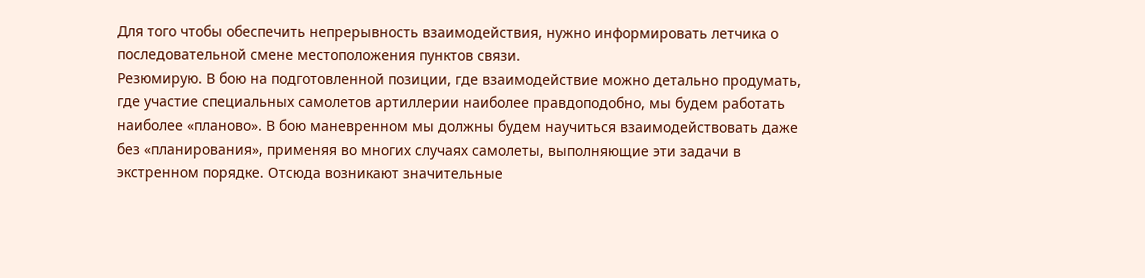Для того чтобы обеспечить непрерывность взаимодействия, нужно информировать летчика о последовательной смене местоположения пунктов связи.
Резюмирую. В бою на подготовленной позиции, где взаимодействие можно детально продумать, где участие специальных самолетов артиллерии наиболее правдоподобно, мы будем работать наиболее «планово». В бою маневренном мы должны будем научиться взаимодействовать даже без «планирования», применяя во многих случаях самолеты, выполняющие эти задачи в экстренном порядке. Отсюда возникают значительные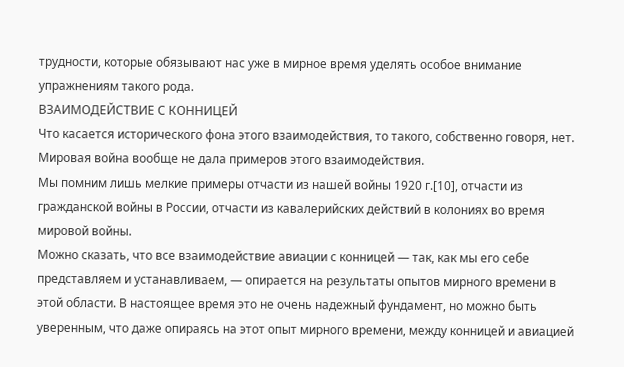трудности, которые обязывают нас уже в мирное время уделять особое внимание упражнениям такого рода.
ВЗАИМОДЕЙСТВИЕ С КОННИЦЕЙ
Что касается исторического фона этого взаимодействия, то такого, собственно говоря, нет. Мировая война вообще не дала примеров этого взаимодействия.
Мы помним лишь мелкие примеры отчасти из нашей войны 1920 г.[10], отчасти из гражданской войны в России, отчасти из кавалерийских действий в колониях во время мировой войны.
Можно сказать, что все взаимодействие авиации с конницей — так, как мы его себе представляем и устанавливаем, — опирается на результаты опытов мирного времени в этой области. В настоящее время это не очень надежный фундамент, но можно быть уверенным, что даже опираясь на этот опыт мирного времени, между конницей и авиацией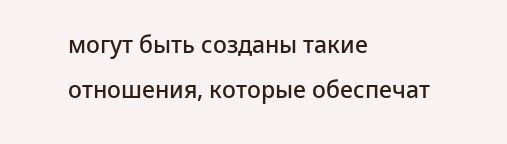могут быть созданы такие отношения, которые обеспечат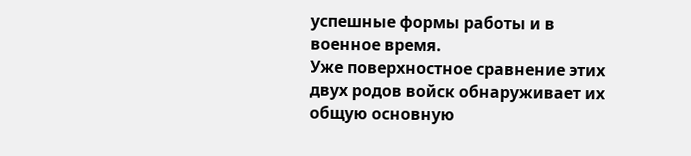успешные формы работы и в военное время.
Уже поверхностное сравнение этих двух родов войск обнаруживает их общую основную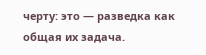черту: это — разведка как общая их задача.